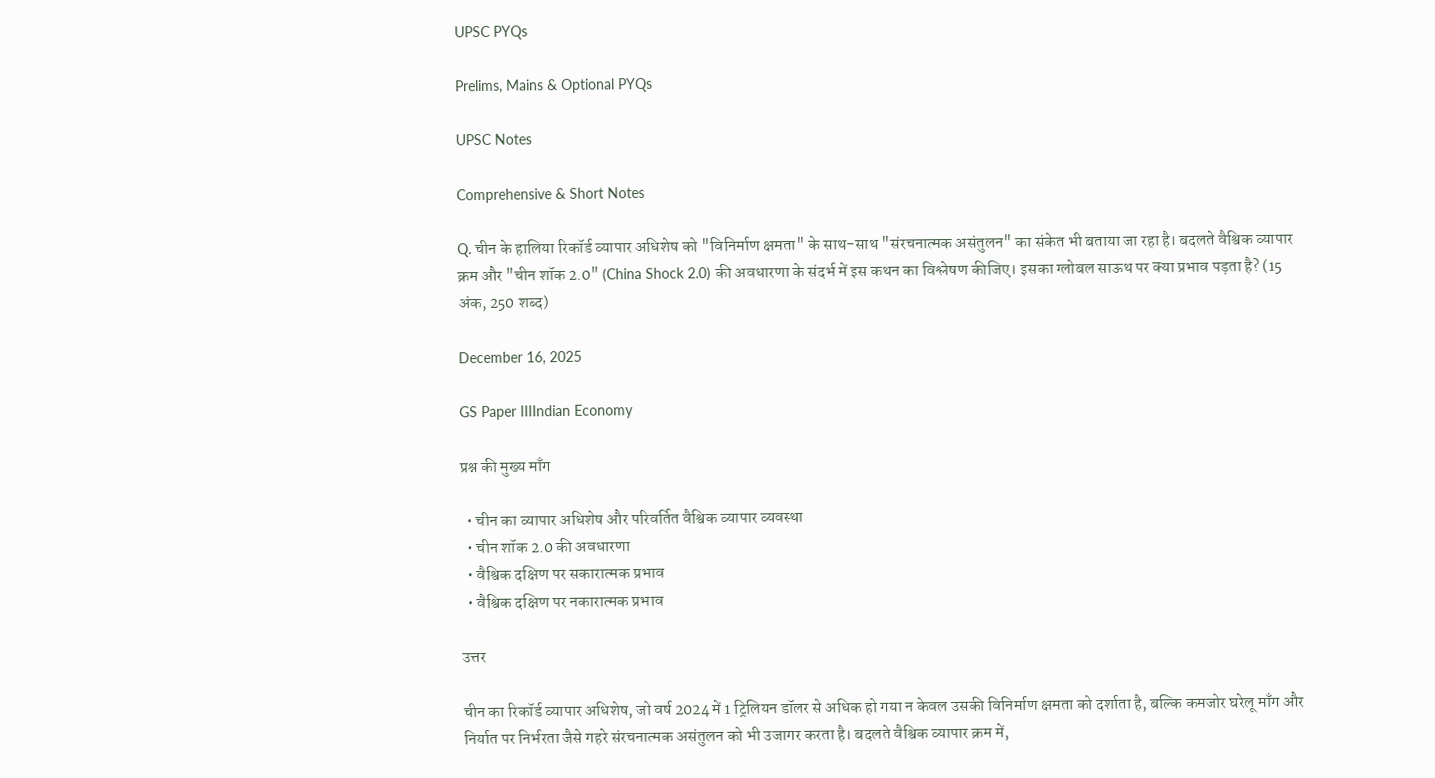UPSC PYQs

Prelims, Mains & Optional PYQs

UPSC Notes

Comprehensive & Short Notes

Q. चीन के हालिया रिकॉर्ड व्यापार अधिशेष को "विनिर्माण क्षमता" के साथ-साथ "संरचनात्मक असंतुलन" का संकेत भी बताया जा रहा है। बदलते वैश्विक व्यापार क्रम और "चीन शॉक 2.0" (China Shock 2.0) की अवधारणा के संदर्भ में इस कथन का विश्लेषण कीजिए। इसका ग्लोबल साऊथ पर क्या प्रभाव पड़ता है? (15 अंक, 250 शब्द)

December 16, 2025

GS Paper IIIIndian Economy

प्रश्न की मुख्य माँग

  • चीन का व्यापार अधिशेष और परिवर्तित वैश्विक व्यापार व्यवस्था
  • चीन शॉक 2.0 की अवधारणा
  • वैश्विक दक्षिण पर सकारात्मक प्रभाव
  • वैश्विक दक्षिण पर नकारात्मक प्रभाव

उत्तर

चीन का रिकॉर्ड व्यापार अधिशेष, जो वर्ष 2024 में 1 ट्रिलियन डॉलर से अधिक हो गया न केवल उसकी विनिर्माण क्षमता को दर्शाता है, बल्कि कमजोर घरेलू माँग और निर्यात पर निर्भरता जैसे गहरे संरचनात्मक असंतुलन को भी उजागर करता है। बदलते वैश्विक व्यापार क्रम में,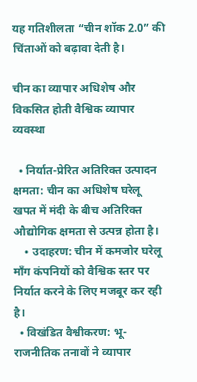यह गतिशीलता “चीन शॉक 2.0” की चिंताओं को बढ़ावा देती है।

चीन का व्यापार अधिशेष और विकसित होती वैश्विक व्यापार व्यवस्था

  • निर्यात-प्रेरित अतिरिक्त उत्पादन क्षमता: चीन का अधिशेष घरेलू खपत में मंदी के बीच अतिरिक्त औद्योगिक क्षमता से उत्पन्न होता है।
    • उदाहरण: चीन में कमजोर घरेलू माँग कंपनियों को वैश्विक स्तर पर निर्यात करने के लिए मजबूर कर रही है।
  • विखंडित वैश्वीकरण: भू-राजनीतिक तनावों ने व्यापार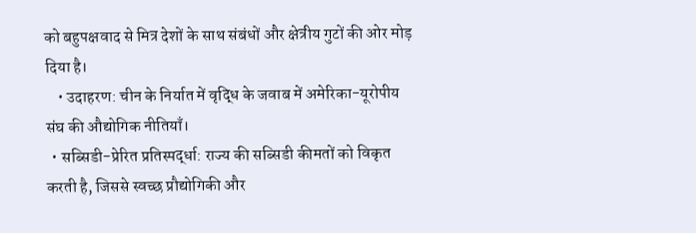को बहुपक्षवाद से मित्र देशों के साथ संबंधों और क्षेत्रीय गुटों की ओर मोड़ दिया है।
    • उदाहरण: चीन के निर्यात में वृद्धि के जवाब में अमेरिका-यूरोपीय संघ की औद्योगिक नीतियाँ।
  • सब्सिडी-प्रेरित प्रतिस्पर्द्धा: राज्य की सब्सिडी कीमतों को विकृत करती है, जिससे स्वच्छ प्रौद्योगिकी और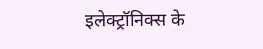इलेक्ट्रॉनिक्स के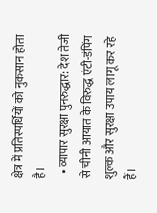क्षेत्र में प्रतिस्पर्धियों को नुकसान होता है।
  • व्यापार सुरक्षा पुनरुद्धार: देश तेजी से चीनी आयात के विरुद्ध एंटी-डंपिंग शुल्क और सुरक्षा उपाय लागू कर रहे हैं।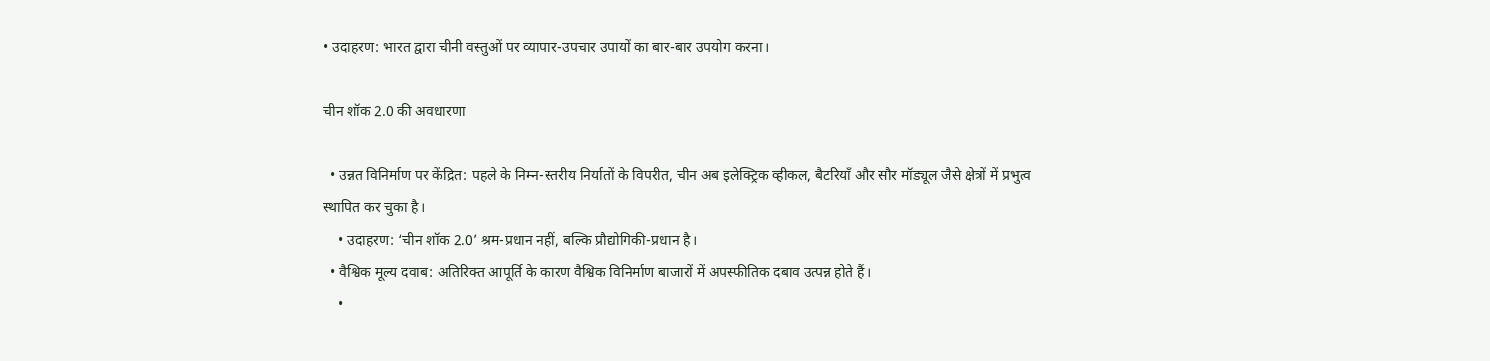• उदाहरण: भारत द्वारा चीनी वस्तुओं पर व्यापार-उपचार उपायों का बार-बार उपयोग करना।

चीन शॉक 2.0 की अवधारणा

  • उन्नत विनिर्माण पर केंद्रित: पहले के निम्न-स्तरीय निर्यातों के विपरीत, चीन अब इलेक्ट्रिक व्हीकल, बैटरियाँ और सौर मॉड्यूल जैसे क्षेत्रों में प्रभुत्व स्थापित कर चुका है।
    • उदाहरण: ‘चीन शॉक 2.0’ श्रम-प्रधान नहीं, बल्कि प्रौद्योगिकी-प्रधान है।
  • वैश्विक मूल्य दवाब: अतिरिक्त आपूर्ति के कारण वैश्विक विनिर्माण बाजारों में अपस्फीतिक दबाव उत्पन्न होते हैं।
    •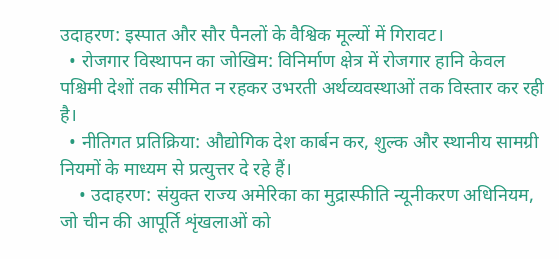उदाहरण: इस्पात और सौर पैनलों के वैश्विक मूल्यों में गिरावट।
  • रोजगार विस्थापन का जोखिम: विनिर्माण क्षेत्र में रोजगार हानि केवल पश्चिमी देशों तक सीमित न रहकर उभरती अर्थव्यवस्थाओं तक विस्तार कर रही है।
  • नीतिगत प्रतिक्रिया: औद्योगिक देश कार्बन कर, शुल्क और स्थानीय सामग्री नियमों के माध्यम से प्रत्युत्तर दे रहे हैं।
    • उदाहरण: संयुक्त राज्य अमेरिका का मुद्रास्फीति न्यूनीकरण अधिनियम, जो चीन की आपूर्ति शृंखलाओं को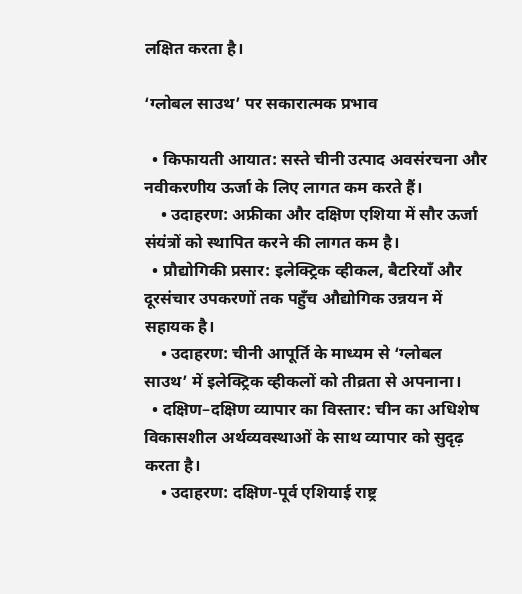लक्षित करता है।

‘ग्लोबल साउथ’ पर सकारात्मक प्रभाव

  • किफायती आयात: सस्ते चीनी उत्पाद अवसंरचना और नवीकरणीय ऊर्जा के लिए लागत कम करते हैं।
    • उदाहरण: अफ्रीका और दक्षिण एशिया में सौर ऊर्जा संयंत्रों को स्थापित करने की लागत कम है।
  • प्रौद्योगिकी प्रसार: इलेक्ट्रिक व्हीकल, बैटरियाँ और दूरसंचार उपकरणों तक पहुँच औद्योगिक उन्नयन में सहायक है।
    • उदाहरण: चीनी आपूर्ति के माध्यम से ‘ग्लोबल साउथ’ में इलेक्ट्रिक व्हीकलों को तीव्रता से अपनाना।
  • दक्षिण–दक्षिण व्यापार का विस्तार: चीन का अधिशेष विकासशील अर्थव्यवस्थाओं के साथ व्यापार को सुदृढ़ करता है।
    • उदाहरण: दक्षिण-पूर्व एशियाई राष्ट्र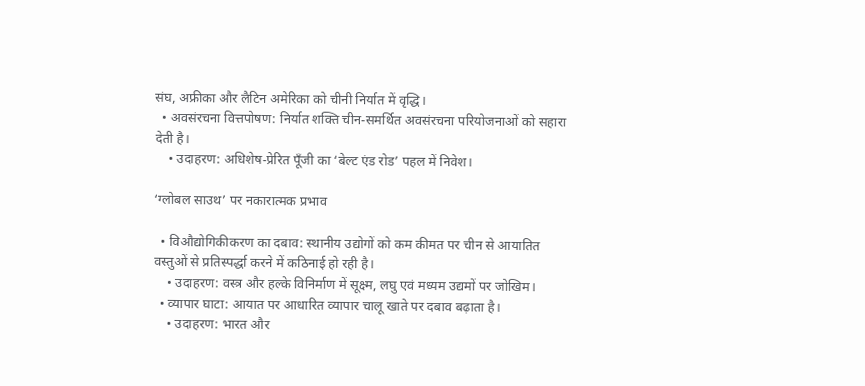संघ, अफ्रीका और लैटिन अमेरिका को चीनी निर्यात में वृद्धि।
  • अवसंरचना वित्तपोषण: निर्यात शक्ति चीन-समर्थित अवसंरचना परियोजनाओं को सहारा देती है।
    • उदाहरण: अधिशेष-प्रेरित पूँजी का ‘बेल्ट एंड रोड’ पहल में निवेश।

‘ग्लोबल साउथ’ पर नकारात्मक प्रभाव

  • विऔद्योगिकीकरण का दबाव: स्थानीय उद्योगों को कम कीमत पर चीन से आयातित वस्तुओं से प्रतिस्पर्द्धा करने में कठिनाई हो रही है।
    • उदाहरण: वस्त्र और हल्के विनिर्माण में सूक्ष्म, लघु एवं मध्यम उद्यमों पर जोखिम।
  • व्यापार घाटा: आयात पर आधारित व्यापार चालू खाते पर दबाव बढ़ाता है।
    • उदाहरण: भारत और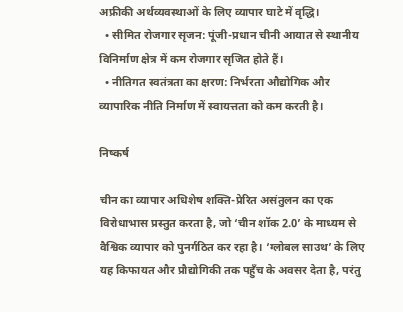अफ्रीकी अर्थव्यवस्थाओं के लिए व्यापार घाटे में वृद्धि।
  • सीमित रोजगार सृजन: पूंजी-प्रधान चीनी आयात से स्थानीय विनिर्माण क्षेत्र में कम रोजगार सृजित होते हैं।
  • नीतिगत स्वतंत्रता का क्षरण: निर्भरता औद्योगिक और व्यापारिक नीति निर्माण में स्वायत्तता को कम करती है।

निष्कर्ष

चीन का व्यापार अधिशेष शक्ति-प्रेरित असंतुलन का एक विरोधाभास प्रस्तुत करता है, जो ‘चीन शॉक 2.0’ के माध्यम से वैश्विक व्यापार को पुनर्गठित कर रहा है। ‘ग्लोबल साउथ’ के लिए यह किफायत और प्रौद्योगिकी तक पहुँच के अवसर देता है, परंतु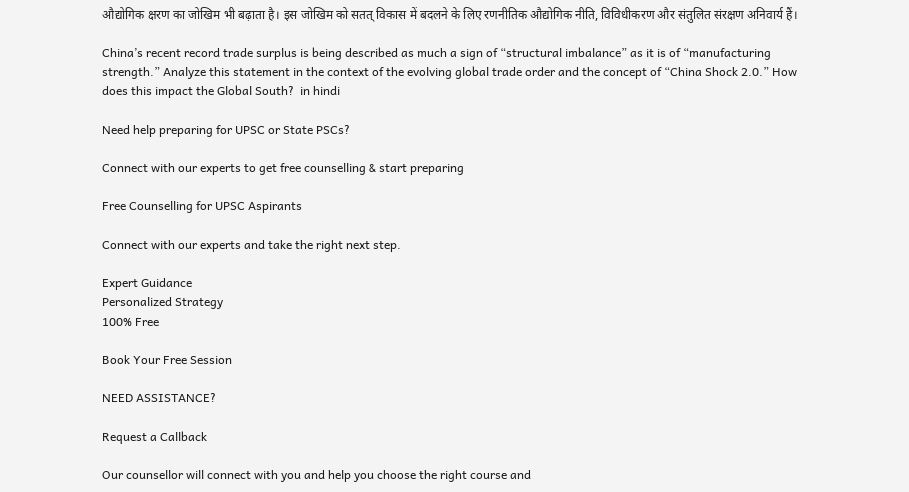औद्योगिक क्षरण का जोखिम भी बढ़ाता है। इस जोखिम को सतत् विकास में बदलने के लिए रणनीतिक औद्योगिक नीति, विविधीकरण और संतुलित संरक्षण अनिवार्य हैं।

China’s recent record trade surplus is being described as much a sign of “structural imbalance” as it is of “manufacturing strength.” Analyze this statement in the context of the evolving global trade order and the concept of “China Shock 2.0.” How does this impact the Global South?  in hindi

Need help preparing for UPSC or State PSCs?

Connect with our experts to get free counselling & start preparing

Free Counselling for UPSC Aspirants

Connect with our experts and take the right next step.

Expert Guidance
Personalized Strategy
100% Free

Book Your Free Session

NEED ASSISTANCE?

Request a Callback

Our counsellor will connect with you and help you choose the right course and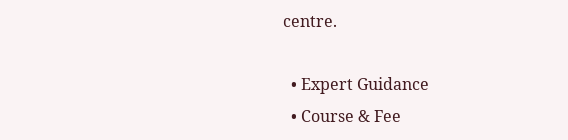centre.

  • Expert Guidance
  • Course & Fee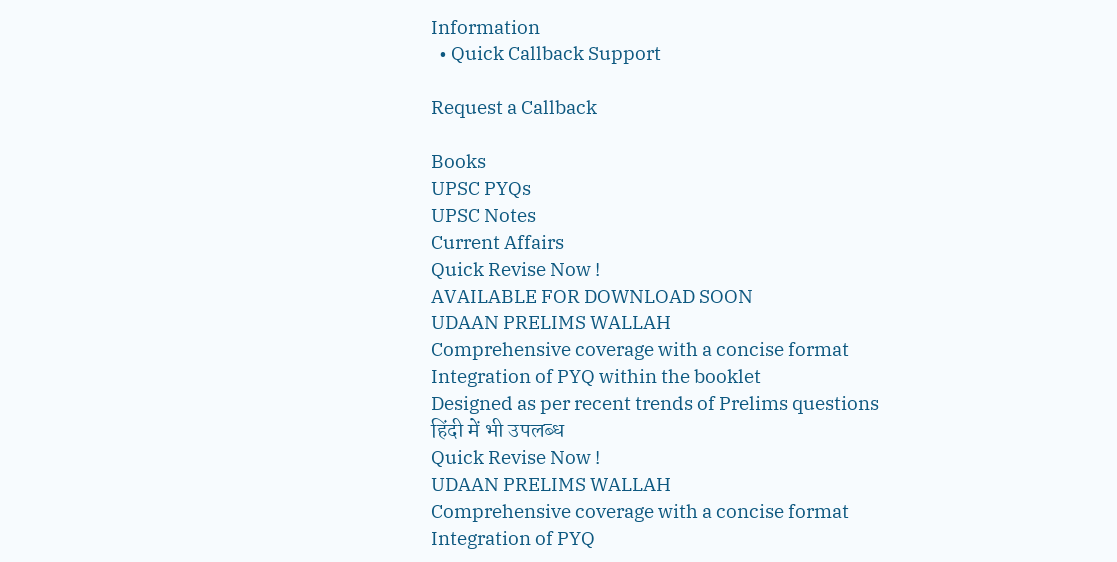Information
  • Quick Callback Support

Request a Callback

Books
UPSC PYQs
UPSC Notes
Current Affairs
Quick Revise Now !
AVAILABLE FOR DOWNLOAD SOON
UDAAN PRELIMS WALLAH
Comprehensive coverage with a concise format
Integration of PYQ within the booklet
Designed as per recent trends of Prelims questions
हिंदी में भी उपलब्ध
Quick Revise Now !
UDAAN PRELIMS WALLAH
Comprehensive coverage with a concise format
Integration of PYQ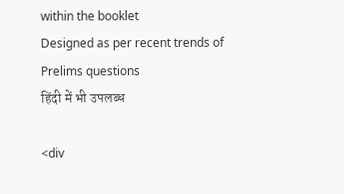within the booklet
Designed as per recent trends of Prelims questions
हिंदी में भी उपलब्ध

<div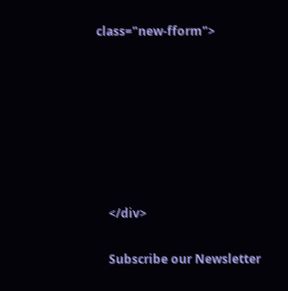class="new-fform">







    </div>

    Subscribe our Newsletter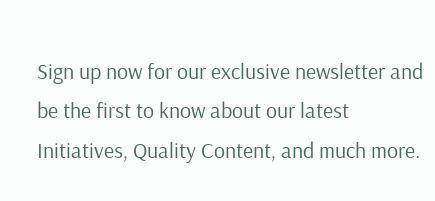Sign up now for our exclusive newsletter and be the first to know about our latest Initiatives, Quality Content, and much more.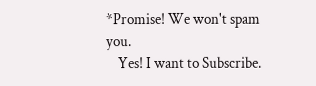*Promise! We won't spam you.
    Yes! I want to Subscribe.